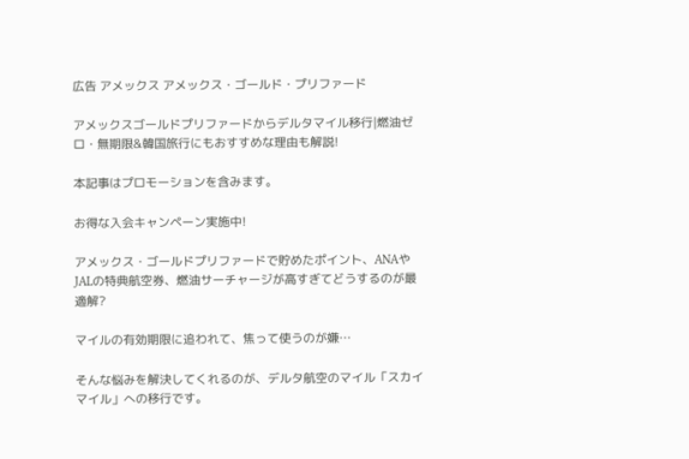広告 アメックス アメックス・ゴールド・プリファード

アメックスゴールドプリファードからデルタマイル移行|燃油ゼロ・無期限&韓国旅行にもおすすめな理由も解説!

本記事はプロモーションを含みます。

お得な入会キャンペーン実施中!

アメックス・ゴールドプリファードで貯めたポイント、ANAやJALの特典航空券、燃油サーチャージが高すぎてどうするのが最適解?

マイルの有効期限に追われて、焦って使うのが嫌…

そんな悩みを解決してくれるのが、デルタ航空のマイル「スカイマイル」への移行です。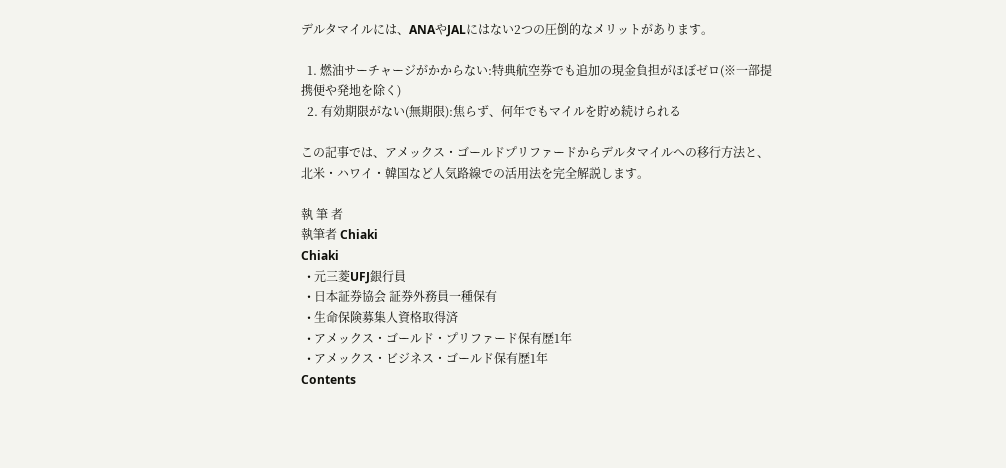デルタマイルには、ANAやJALにはない2つの圧倒的なメリットがあります。

  1. 燃油サーチャージがかからない:特典航空券でも追加の現金負担がほぼゼロ(※一部提携便や発地を除く)
  2. 有効期限がない(無期限):焦らず、何年でもマイルを貯め続けられる

この記事では、アメックス・ゴールドプリファードからデルタマイルへの移行方法と、北米・ハワイ・韓国など人気路線での活用法を完全解説します。

執 筆 者
執筆者 Chiaki
Chiaki
  • 元三菱UFJ銀行員
  • 日本証券協会 証券外務員一種保有
  • 生命保険募集人資格取得済
  • アメックス・ゴールド・プリファード保有歴1年
  • アメックス・ビジネス・ゴールド保有歴1年
Contents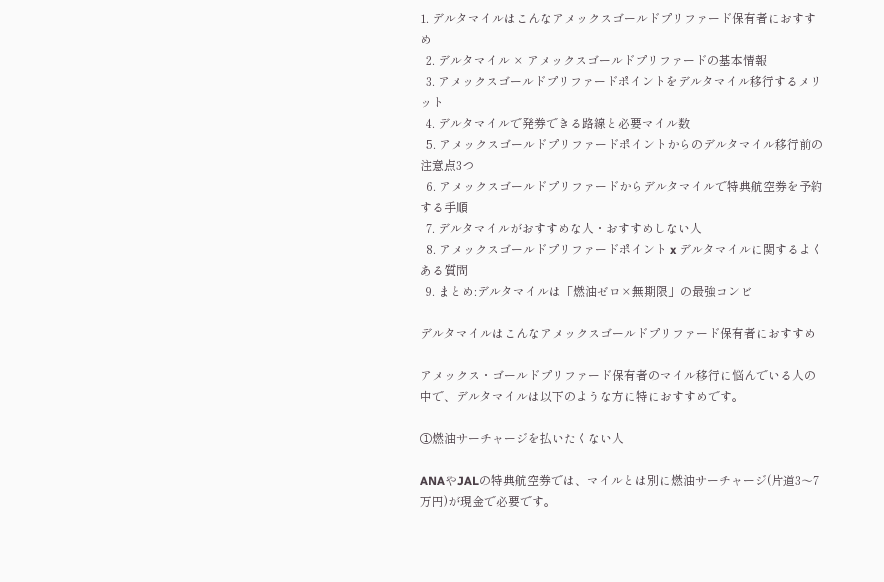1. デルタマイルはこんなアメックスゴールドプリファード保有者におすすめ
  2. デルタマイル × アメックスゴールドプリファードの基本情報
  3. アメックスゴールドプリファードポイントをデルタマイル移行するメリット
  4. デルタマイルで発券できる路線と必要マイル数
  5. アメックスゴールドプリファードポイントからのデルタマイル移行前の注意点3つ
  6. アメックスゴールドプリファードからデルタマイルで特典航空券を予約する手順
  7. デルタマイルがおすすめな人・おすすめしない人
  8. アメックスゴールドプリファードポイント x デルタマイルに関するよくある質問
  9. まとめ:デルタマイルは「燃油ゼロ×無期限」の最強コンビ

デルタマイルはこんなアメックスゴールドプリファード保有者におすすめ

アメックス・ゴールドプリファード保有者のマイル移行に悩んでいる人の中で、デルタマイルは以下のような方に特におすすめです。

①燃油サーチャージを払いたくない人

ANAやJALの特典航空券では、マイルとは別に燃油サーチャージ(片道3〜7万円)が現金で必要です。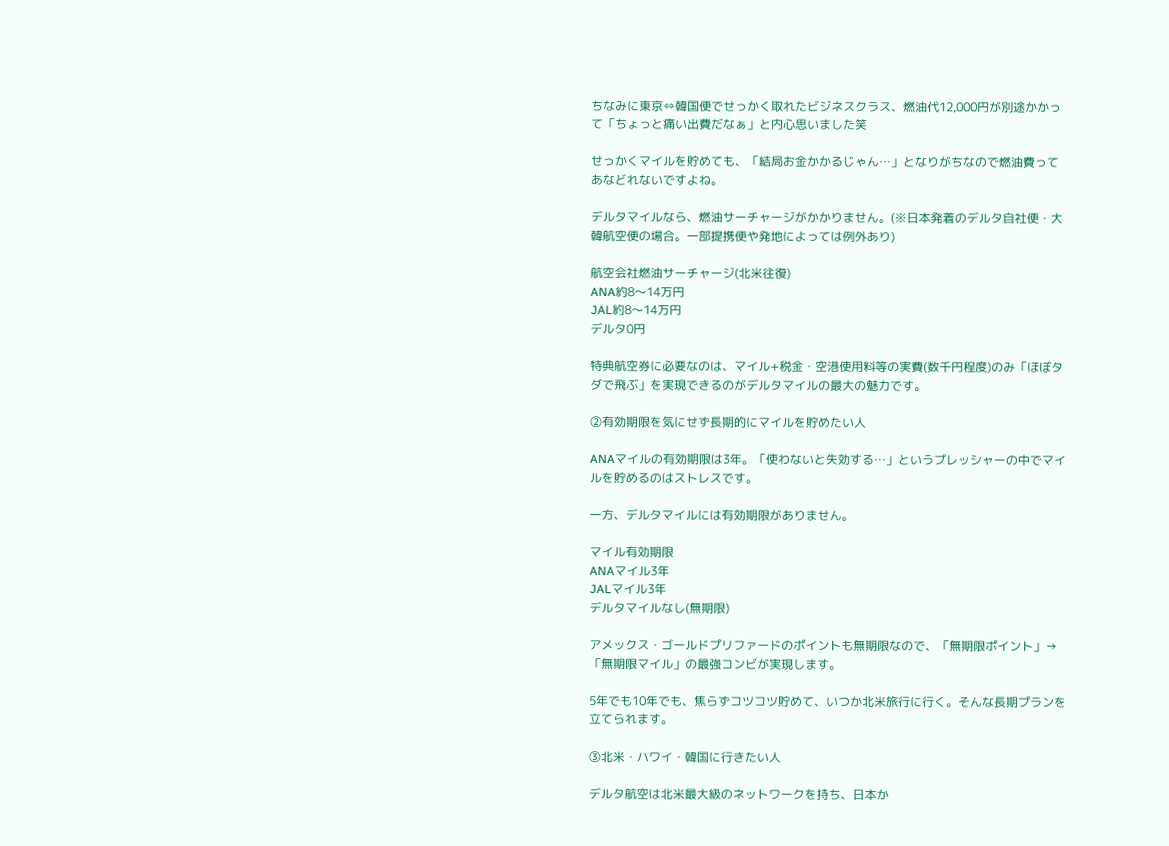ちなみに東京⇔韓国便でせっかく取れたビジネスクラス、燃油代12,000円が別途かかって「ちょっと痛い出費だなぁ」と内心思いました笑

せっかくマイルを貯めても、「結局お金かかるじゃん…」となりがちなので燃油費ってあなどれないですよね。

デルタマイルなら、燃油サーチャージがかかりません。(※日本発着のデルタ自社便・大韓航空便の場合。一部提携便や発地によっては例外あり)

航空会社燃油サーチャージ(北米往復)
ANA約8〜14万円
JAL約8〜14万円
デルタ0円

特典航空券に必要なのは、マイル+税金・空港使用料等の実費(数千円程度)のみ「ほぼタダで飛ぶ」を実現できるのがデルタマイルの最大の魅力です。

②有効期限を気にせず長期的にマイルを貯めたい人

ANAマイルの有効期限は3年。「使わないと失効する…」というプレッシャーの中でマイルを貯めるのはストレスです。

一方、デルタマイルには有効期限がありません。

マイル有効期限
ANAマイル3年
JALマイル3年
デルタマイルなし(無期限)

アメックス・ゴールドプリファードのポイントも無期限なので、「無期限ポイント」→「無期限マイル」の最強コンビが実現します。

5年でも10年でも、焦らずコツコツ貯めて、いつか北米旅行に行く。そんな長期プランを立てられます。

③北米・ハワイ・韓国に行きたい人

デルタ航空は北米最大級のネットワークを持ち、日本か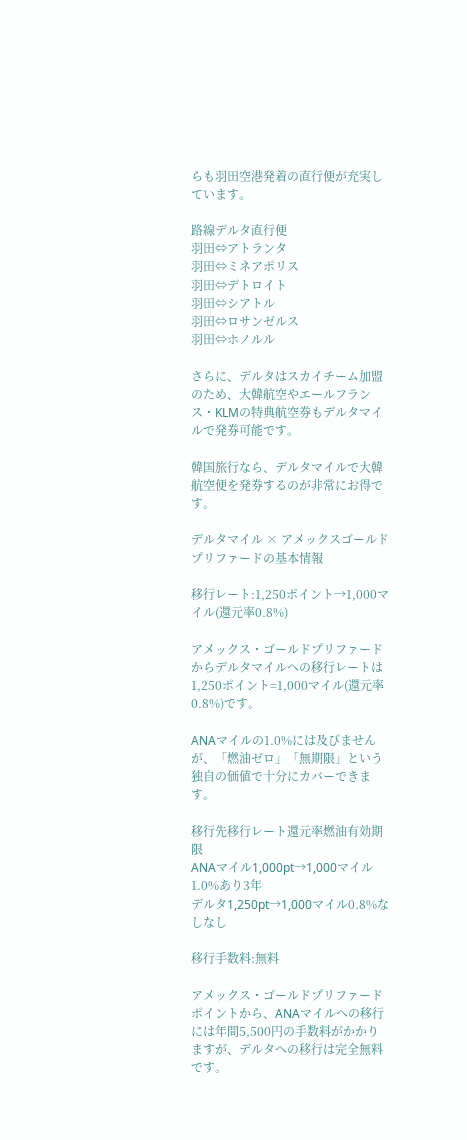らも羽田空港発着の直行便が充実しています。

路線デルタ直行便
羽田⇔アトランタ
羽田⇔ミネアポリス
羽田⇔デトロイト
羽田⇔シアトル
羽田⇔ロサンゼルス
羽田⇔ホノルル

さらに、デルタはスカイチーム加盟のため、大韓航空やエールフランス・KLMの特典航空券もデルタマイルで発券可能です。

韓国旅行なら、デルタマイルで大韓航空便を発券するのが非常にお得です。

デルタマイル × アメックスゴールドプリファードの基本情報

移行レート:1,250ポイント→1,000マイル(還元率0.8%)

アメックス・ゴールドプリファードからデルタマイルへの移行レートは1,250ポイント=1,000マイル(還元率0.8%)です。

ANAマイルの1.0%には及びませんが、「燃油ゼロ」「無期限」という独自の価値で十分にカバーできます。

移行先移行レート還元率燃油有効期限
ANAマイル1,000pt→1,000マイル1.0%あり3年
デルタ1,250pt→1,000マイル0.8%なしなし

移行手数料:無料

アメックス・ゴールドプリファードポイントから、ANAマイルへの移行には年間5,500円の手数料がかかりますが、デルタへの移行は完全無料です。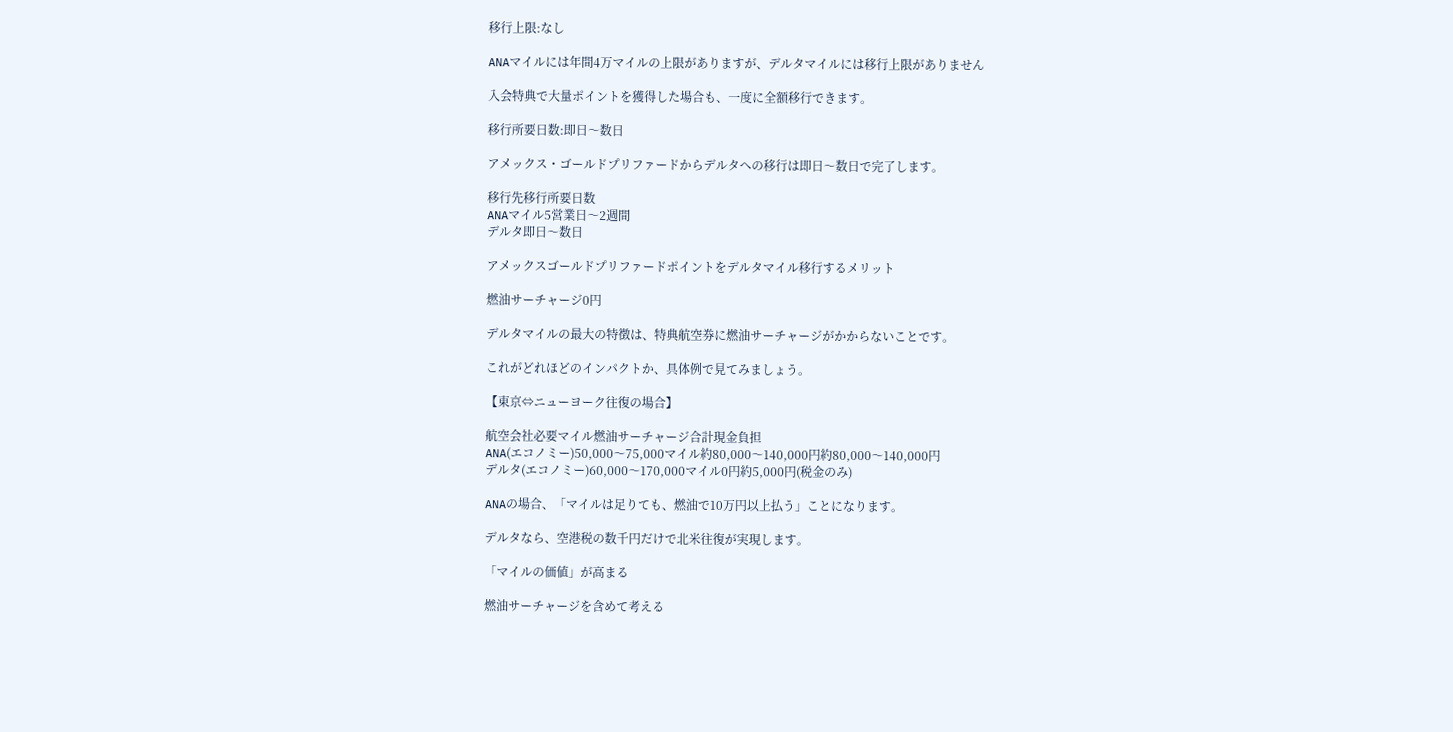移行上限:なし

ANAマイルには年間4万マイルの上限がありますが、デルタマイルには移行上限がありません

入会特典で大量ポイントを獲得した場合も、一度に全額移行できます。

移行所要日数:即日〜数日

アメックス・ゴールドプリファードからデルタへの移行は即日〜数日で完了します。

移行先移行所要日数
ANAマイル5営業日〜2週間
デルタ即日〜数日

アメックスゴールドプリファードポイントをデルタマイル移行するメリット

燃油サーチャージ0円

デルタマイルの最大の特徴は、特典航空券に燃油サーチャージがかからないことです。

これがどれほどのインパクトか、具体例で見てみましょう。

【東京⇔ニューヨーク往復の場合】

航空会社必要マイル燃油サーチャージ合計現金負担
ANA(エコノミー)50,000〜75,000マイル約80,000〜140,000円約80,000〜140,000円
デルタ(エコノミー)60,000〜170,000マイル0円約5,000円(税金のみ)

ANAの場合、「マイルは足りても、燃油で10万円以上払う」ことになります。

デルタなら、空港税の数千円だけで北米往復が実現します。

「マイルの価値」が高まる

燃油サーチャージを含めて考える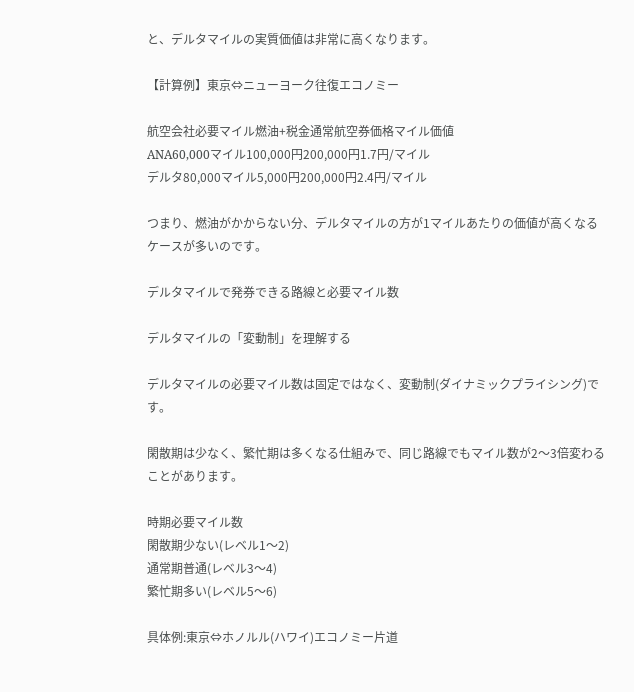と、デルタマイルの実質価値は非常に高くなります。

【計算例】東京⇔ニューヨーク往復エコノミー

航空会社必要マイル燃油+税金通常航空券価格マイル価値
ANA60,000マイル100,000円200,000円1.7円/マイル
デルタ80,000マイル5,000円200,000円2.4円/マイル

つまり、燃油がかからない分、デルタマイルの方が1マイルあたりの価値が高くなるケースが多いのです。

デルタマイルで発券できる路線と必要マイル数

デルタマイルの「変動制」を理解する

デルタマイルの必要マイル数は固定ではなく、変動制(ダイナミックプライシング)です。

閑散期は少なく、繁忙期は多くなる仕組みで、同じ路線でもマイル数が2〜3倍変わることがあります。

時期必要マイル数
閑散期少ない(レベル1〜2)
通常期普通(レベル3〜4)
繁忙期多い(レベル5〜6)

具体例:東京⇔ホノルル(ハワイ)エコノミー片道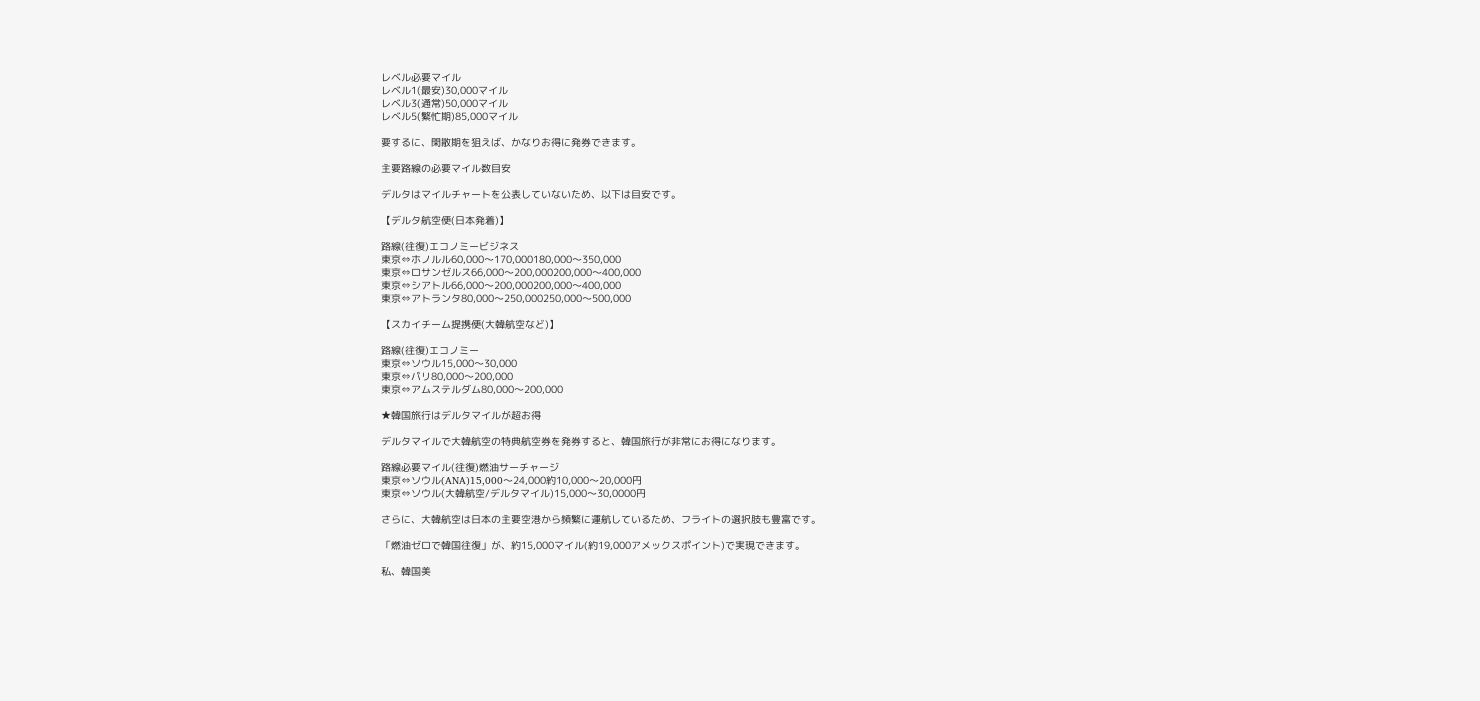レベル必要マイル
レベル1(最安)30,000マイル
レベル3(通常)50,000マイル
レベル5(繁忙期)85,000マイル

要するに、閑散期を狙えば、かなりお得に発券できます。

主要路線の必要マイル数目安

デルタはマイルチャートを公表していないため、以下は目安です。

【デルタ航空便(日本発着)】

路線(往復)エコノミービジネス
東京⇔ホノルル60,000〜170,000180,000〜350,000
東京⇔ロサンゼルス66,000〜200,000200,000〜400,000
東京⇔シアトル66,000〜200,000200,000〜400,000
東京⇔アトランタ80,000〜250,000250,000〜500,000

【スカイチーム提携便(大韓航空など)】

路線(往復)エコノミー
東京⇔ソウル15,000〜30,000
東京⇔パリ80,000〜200,000
東京⇔アムステルダム80,000〜200,000

★韓国旅行はデルタマイルが超お得

デルタマイルで大韓航空の特典航空券を発券すると、韓国旅行が非常にお得になります。

路線必要マイル(往復)燃油サーチャージ
東京⇔ソウル(ANA)15,000〜24,000約10,000〜20,000円
東京⇔ソウル(大韓航空/デルタマイル)15,000〜30,0000円

さらに、大韓航空は日本の主要空港から頻繁に運航しているため、フライトの選択肢も豊富です。

「燃油ゼロで韓国往復」が、約15,000マイル(約19,000アメックスポイント)で実現できます。

私、韓国美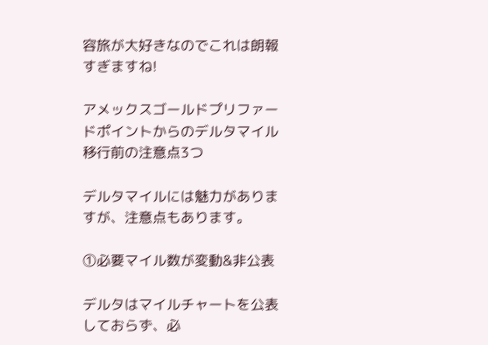容旅が大好きなのでこれは朗報すぎますね!

アメックスゴールドプリファードポイントからのデルタマイル移行前の注意点3つ

デルタマイルには魅力がありますが、注意点もあります。

①必要マイル数が変動&非公表

デルタはマイルチャートを公表しておらず、必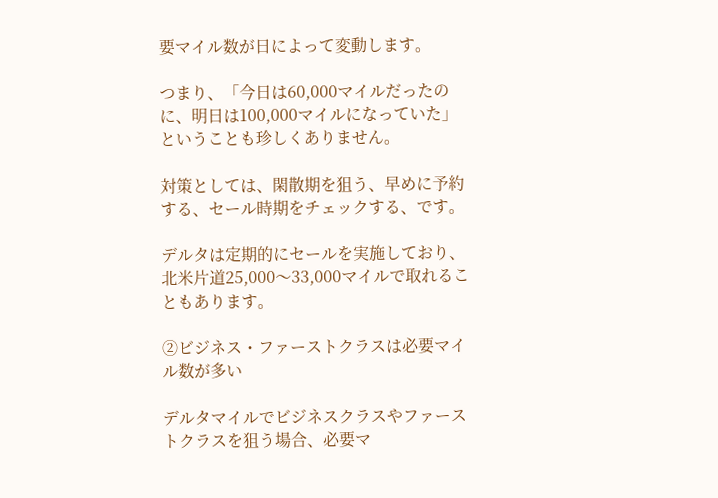要マイル数が日によって変動します。

つまり、「今日は60,000マイルだったのに、明日は100,000マイルになっていた」ということも珍しくありません。

対策としては、閑散期を狙う、早めに予約する、セール時期をチェックする、です。

デルタは定期的にセールを実施しており、北米片道25,000〜33,000マイルで取れることもあります。

②ビジネス・ファーストクラスは必要マイル数が多い

デルタマイルでビジネスクラスやファーストクラスを狙う場合、必要マ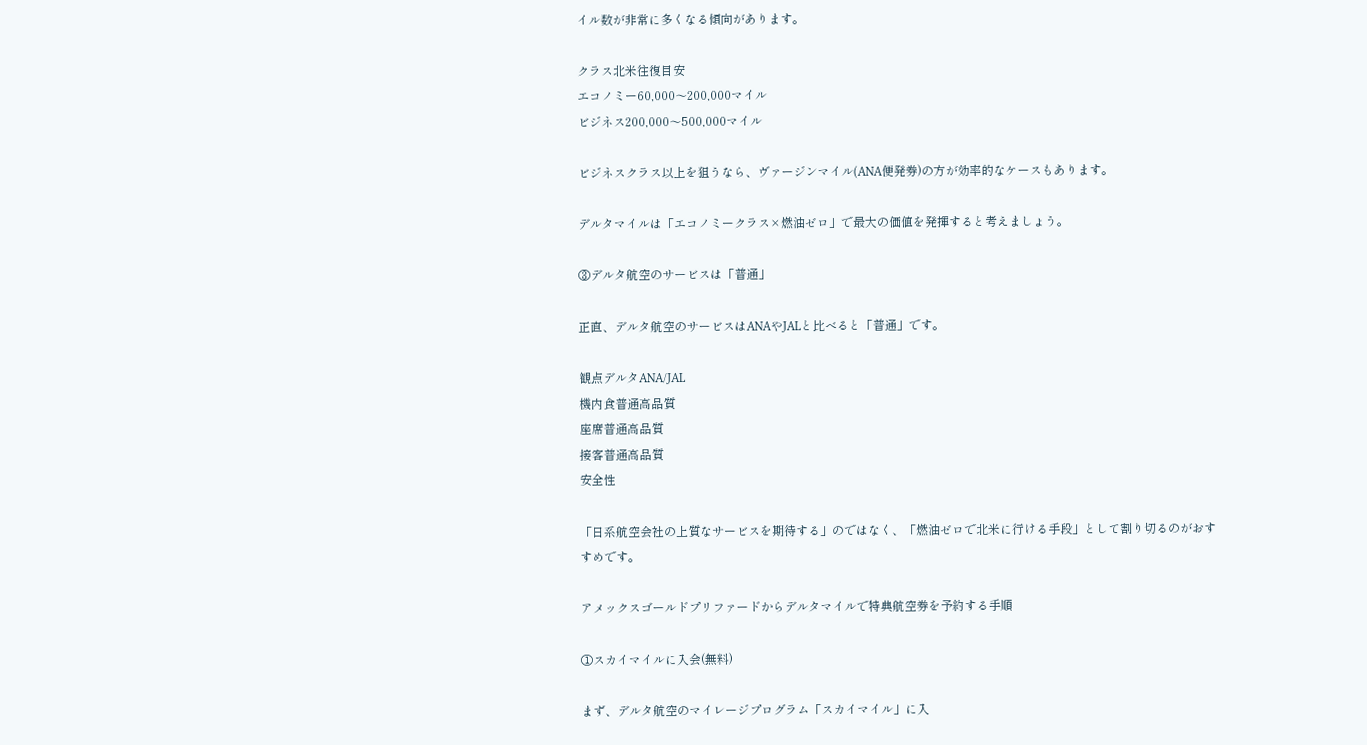イル数が非常に多くなる傾向があります。

クラス北米往復目安
エコノミー60,000〜200,000マイル
ビジネス200,000〜500,000マイル

ビジネスクラス以上を狙うなら、ヴァージンマイル(ANA便発券)の方が効率的なケースもあります。

デルタマイルは「エコノミークラス×燃油ゼロ」で最大の価値を発揮すると考えましょう。

③デルタ航空のサービスは「普通」

正直、デルタ航空のサービスはANAやJALと比べると「普通」です。

観点デルタANA/JAL
機内食普通高品質
座席普通高品質
接客普通高品質
安全性

「日系航空会社の上質なサービスを期待する」のではなく、「燃油ゼロで北米に行ける手段」として割り切るのがおすすめです。

アメックスゴールドプリファードからデルタマイルで特典航空券を予約する手順

①スカイマイルに入会(無料)

まず、デルタ航空のマイレージプログラム「スカイマイル」に入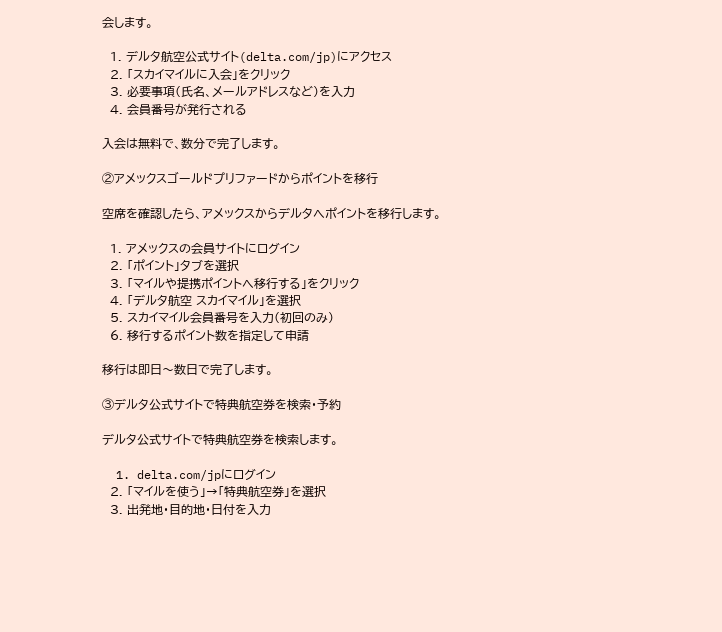会します。

  1. デルタ航空公式サイト(delta.com/jp)にアクセス
  2. 「スカイマイルに入会」をクリック
  3. 必要事項(氏名、メールアドレスなど)を入力
  4. 会員番号が発行される

入会は無料で、数分で完了します。

②アメックスゴールドプリファードからポイントを移行

空席を確認したら、アメックスからデルタへポイントを移行します。

  1. アメックスの会員サイトにログイン
  2. 「ポイント」タブを選択
  3. 「マイルや提携ポイントへ移行する」をクリック
  4. 「デルタ航空 スカイマイル」を選択
  5. スカイマイル会員番号を入力(初回のみ)
  6. 移行するポイント数を指定して申請

移行は即日〜数日で完了します。

③デルタ公式サイトで特典航空券を検索・予約

デルタ公式サイトで特典航空券を検索します。

  1. delta.com/jpにログイン
  2. 「マイルを使う」→「特典航空券」を選択
  3. 出発地・目的地・日付を入力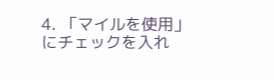4. 「マイルを使用」にチェックを入れ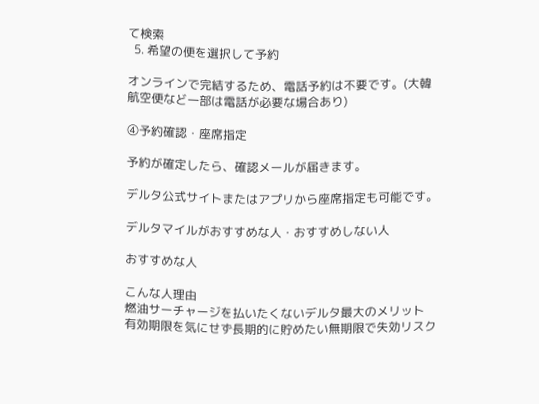て検索
  5. 希望の便を選択して予約

オンラインで完結するため、電話予約は不要です。(大韓航空便など一部は電話が必要な場合あり)

④予約確認・座席指定

予約が確定したら、確認メールが届きます。

デルタ公式サイトまたはアプリから座席指定も可能です。

デルタマイルがおすすめな人・おすすめしない人

おすすめな人

こんな人理由
燃油サーチャージを払いたくないデルタ最大のメリット
有効期限を気にせず長期的に貯めたい無期限で失効リスク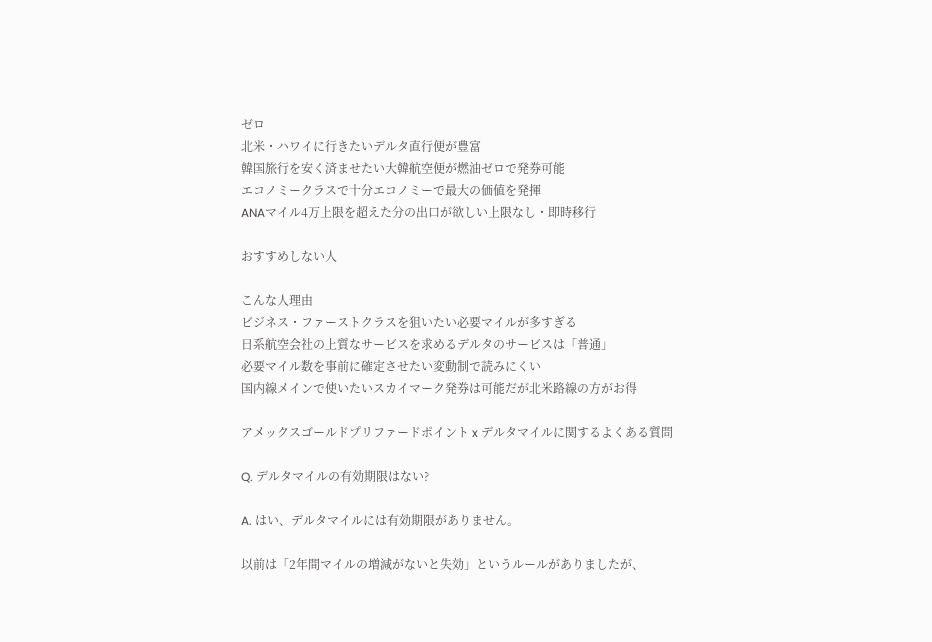ゼロ
北米・ハワイに行きたいデルタ直行便が豊富
韓国旅行を安く済ませたい大韓航空便が燃油ゼロで発券可能
エコノミークラスで十分エコノミーで最大の価値を発揮
ANAマイル4万上限を超えた分の出口が欲しい上限なし・即時移行

おすすめしない人

こんな人理由
ビジネス・ファーストクラスを狙いたい必要マイルが多すぎる
日系航空会社の上質なサービスを求めるデルタのサービスは「普通」
必要マイル数を事前に確定させたい変動制で読みにくい
国内線メインで使いたいスカイマーク発券は可能だが北米路線の方がお得

アメックスゴールドプリファードポイント x デルタマイルに関するよくある質問

Q. デルタマイルの有効期限はない?

A. はい、デルタマイルには有効期限がありません。

以前は「2年間マイルの増減がないと失効」というルールがありましたが、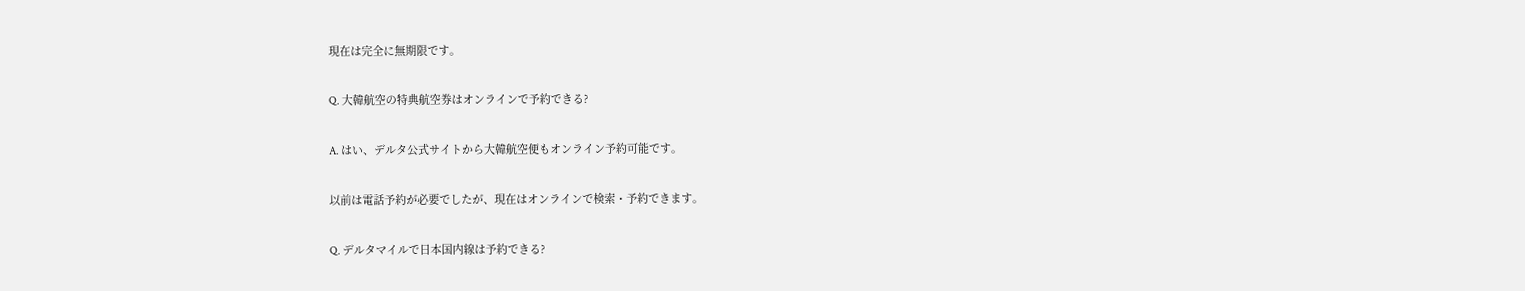現在は完全に無期限です。

Q. 大韓航空の特典航空券はオンラインで予約できる?

A. はい、デルタ公式サイトから大韓航空便もオンライン予約可能です。

以前は電話予約が必要でしたが、現在はオンラインで検索・予約できます。

Q. デルタマイルで日本国内線は予約できる?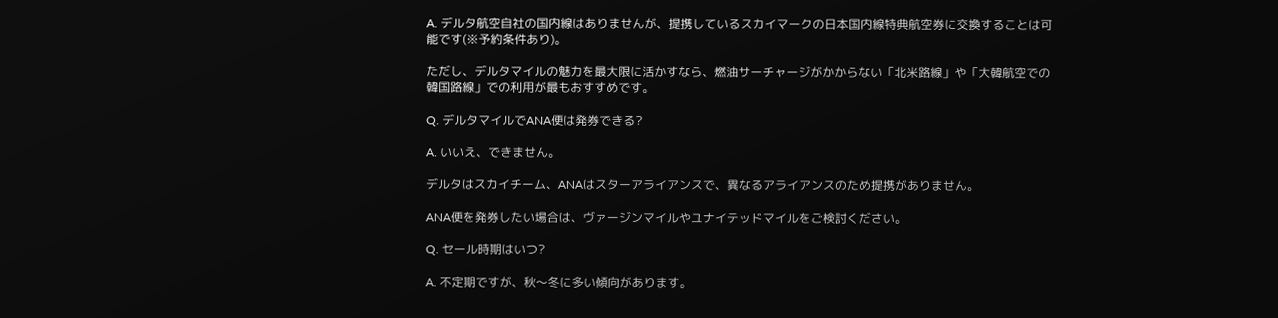A. デルタ航空自社の国内線はありませんが、提携しているスカイマークの日本国内線特典航空券に交換することは可能です(※予約条件あり)。

ただし、デルタマイルの魅力を最大限に活かすなら、燃油サーチャージがかからない「北米路線」や「大韓航空での韓国路線」での利用が最もおすすめです。

Q. デルタマイルでANA便は発券できる?

A. いいえ、できません。

デルタはスカイチーム、ANAはスターアライアンスで、異なるアライアンスのため提携がありません。

ANA便を発券したい場合は、ヴァージンマイルやユナイテッドマイルをご検討ください。

Q. セール時期はいつ?

A. 不定期ですが、秋〜冬に多い傾向があります。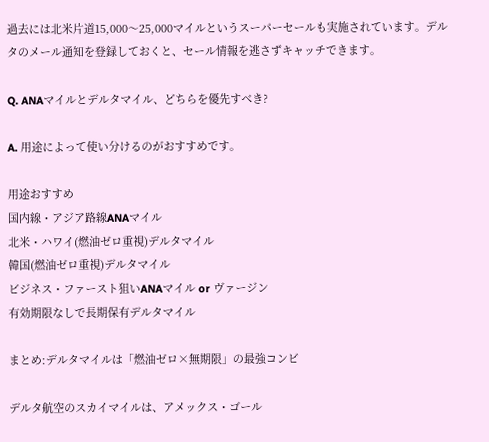過去には北米片道15,000〜25,000マイルというスーパーセールも実施されています。デルタのメール通知を登録しておくと、セール情報を逃さずキャッチできます。

Q. ANAマイルとデルタマイル、どちらを優先すべき?

A. 用途によって使い分けるのがおすすめです。

用途おすすめ
国内線・アジア路線ANAマイル
北米・ハワイ(燃油ゼロ重視)デルタマイル
韓国(燃油ゼロ重視)デルタマイル
ビジネス・ファースト狙いANAマイル or ヴァージン
有効期限なしで長期保有デルタマイル

まとめ:デルタマイルは「燃油ゼロ×無期限」の最強コンビ

デルタ航空のスカイマイルは、アメックス・ゴール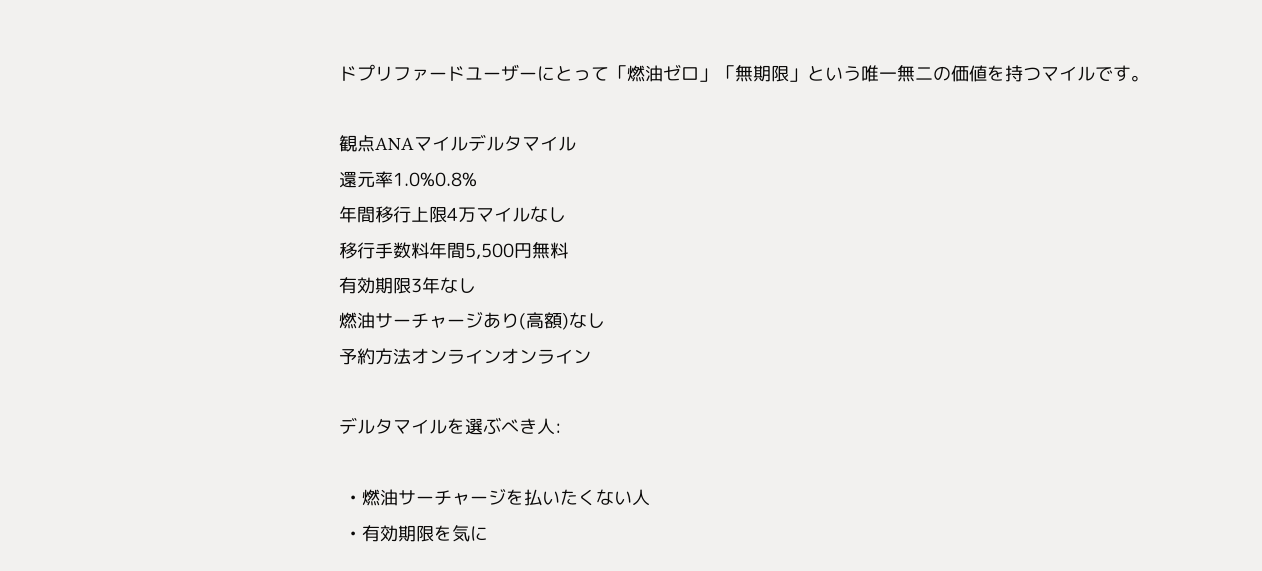ドプリファードユーザーにとって「燃油ゼロ」「無期限」という唯一無二の価値を持つマイルです。

観点ANAマイルデルタマイル
還元率1.0%0.8%
年間移行上限4万マイルなし
移行手数料年間5,500円無料
有効期限3年なし
燃油サーチャージあり(高額)なし
予約方法オンラインオンライン

デルタマイルを選ぶべき人:

  • 燃油サーチャージを払いたくない人
  • 有効期限を気に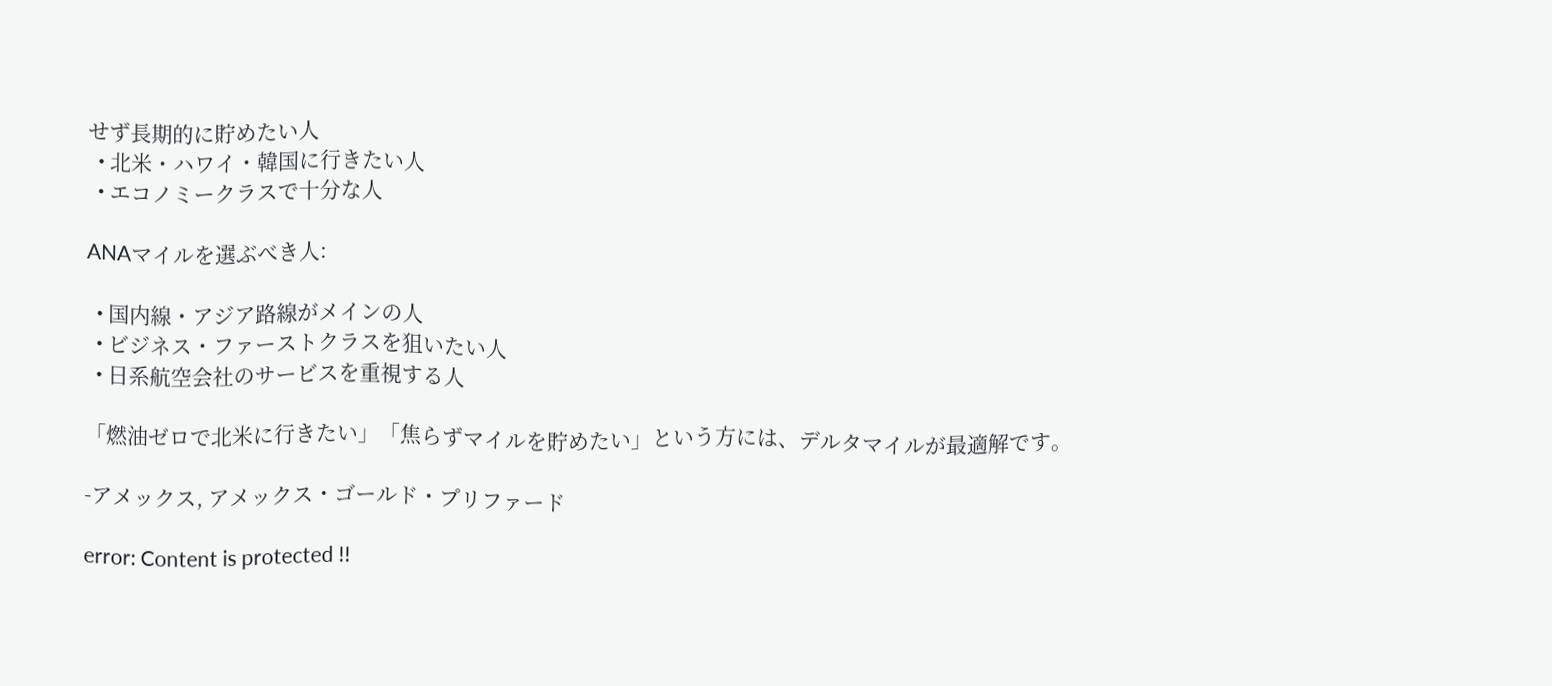せず長期的に貯めたい人
  • 北米・ハワイ・韓国に行きたい人
  • エコノミークラスで十分な人

ANAマイルを選ぶべき人:

  • 国内線・アジア路線がメインの人
  • ビジネス・ファーストクラスを狙いたい人
  • 日系航空会社のサービスを重視する人

「燃油ゼロで北米に行きたい」「焦らずマイルを貯めたい」という方には、デルタマイルが最適解です。

-アメックス, アメックス・ゴールド・プリファード

error: Content is protected !!